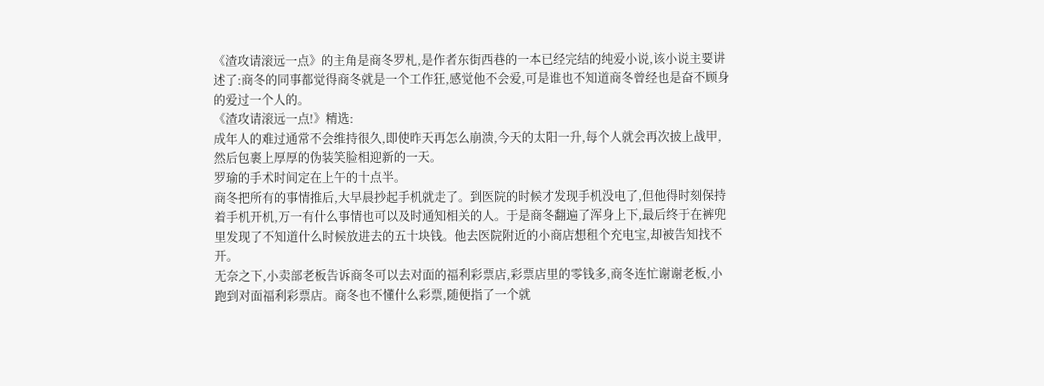《渣攻请滚远一点》的主角是商冬罗札,是作者东街西巷的一本已经完结的纯爱小说,该小说主要讲述了:商冬的同事都觉得商冬就是一个工作狂,感觉他不会爱,可是谁也不知道商冬曾经也是奋不顾身的爱过一个人的。
《渣攻请滚远一点!》精选:
成年人的难过通常不会维持很久,即使昨天再怎么崩溃,今天的太阳一升,每个人就会再次披上战甲,然后包裹上厚厚的伪装笑脸相迎新的一天。
罗瑜的手术时间定在上午的十点半。
商冬把所有的事情推后,大早晨抄起手机就走了。到医院的时候才发现手机没电了,但他得时刻保持着手机开机,万一有什么事情也可以及时通知相关的人。于是商冬翻遍了浑身上下,最后终于在裤兜里发现了不知道什么时候放进去的五十块钱。他去医院附近的小商店想租个充电宝,却被告知找不开。
无奈之下,小卖部老板告诉商冬可以去对面的福利彩票店,彩票店里的零钱多,商冬连忙谢谢老板,小跑到对面福利彩票店。商冬也不懂什么彩票,随便指了一个就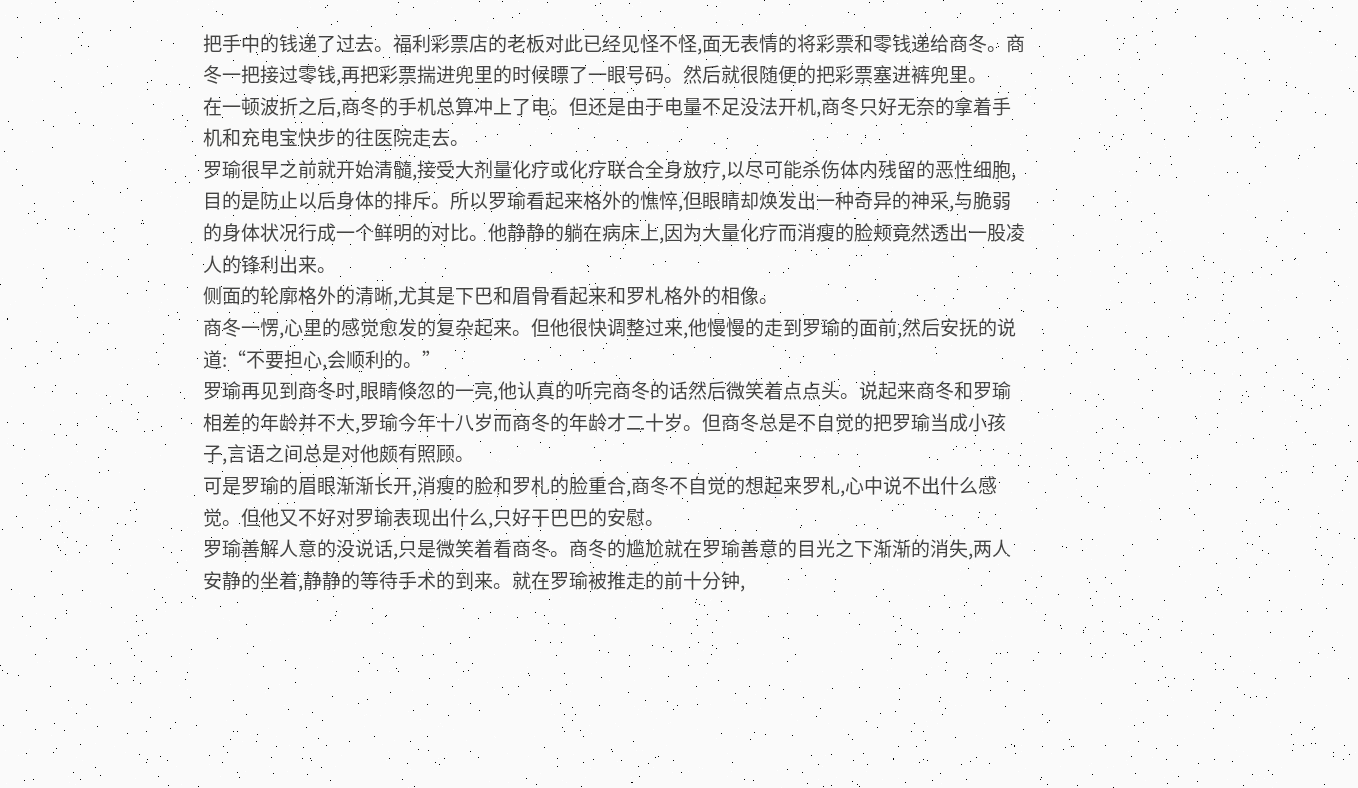把手中的钱递了过去。福利彩票店的老板对此已经见怪不怪,面无表情的将彩票和零钱递给商冬。商冬一把接过零钱,再把彩票揣进兜里的时候瞟了一眼号码。然后就很随便的把彩票塞进裤兜里。
在一顿波折之后,商冬的手机总算冲上了电。但还是由于电量不足没法开机,商冬只好无奈的拿着手机和充电宝快步的往医院走去。
罗瑜很早之前就开始清髓,接受大剂量化疗或化疗联合全身放疗,以尽可能杀伤体内残留的恶性细胞,目的是防止以后身体的排斥。所以罗瑜看起来格外的憔悴,但眼睛却焕发出一种奇异的神采,与脆弱的身体状况行成一个鲜明的对比。他静静的躺在病床上,因为大量化疗而消瘦的脸颊竟然透出一股凌人的锋利出来。
侧面的轮廓格外的清晰,尤其是下巴和眉骨看起来和罗札格外的相像。
商冬一愣,心里的感觉愈发的复杂起来。但他很快调整过来,他慢慢的走到罗瑜的面前,然后安抚的说道:“不要担心,会顺利的。”
罗瑜再见到商冬时,眼睛倏忽的一亮,他认真的听完商冬的话然后微笑着点点头。说起来商冬和罗瑜相差的年龄并不大,罗瑜今年十八岁而商冬的年龄才二十岁。但商冬总是不自觉的把罗瑜当成小孩子,言语之间总是对他颇有照顾。
可是罗瑜的眉眼渐渐长开,消瘦的脸和罗札的脸重合,商冬不自觉的想起来罗札,心中说不出什么感觉。但他又不好对罗瑜表现出什么,只好干巴巴的安慰。
罗瑜善解人意的没说话,只是微笑着看商冬。商冬的尴尬就在罗瑜善意的目光之下渐渐的消失,两人安静的坐着,静静的等待手术的到来。就在罗瑜被推走的前十分钟,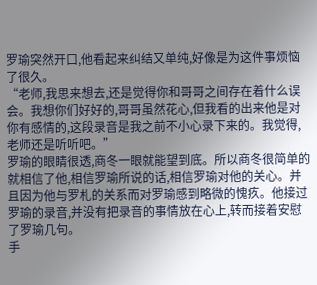罗瑜突然开口,他看起来纠结又单纯,好像是为这件事烦恼了很久。
“老师,我思来想去,还是觉得你和哥哥之间存在着什么误会。我想你们好好的,哥哥虽然花心,但我看的出来他是对你有感情的,这段录音是我之前不小心录下来的。我觉得,老师还是听听吧。”
罗瑜的眼睛很透,商冬一眼就能望到底。所以商冬很简单的就相信了他,相信罗瑜所说的话,相信罗瑜对他的关心。并且因为他与罗札的关系而对罗瑜感到略微的愧疚。他接过罗瑜的录音,并没有把录音的事情放在心上,转而接着安慰了罗瑜几句。
手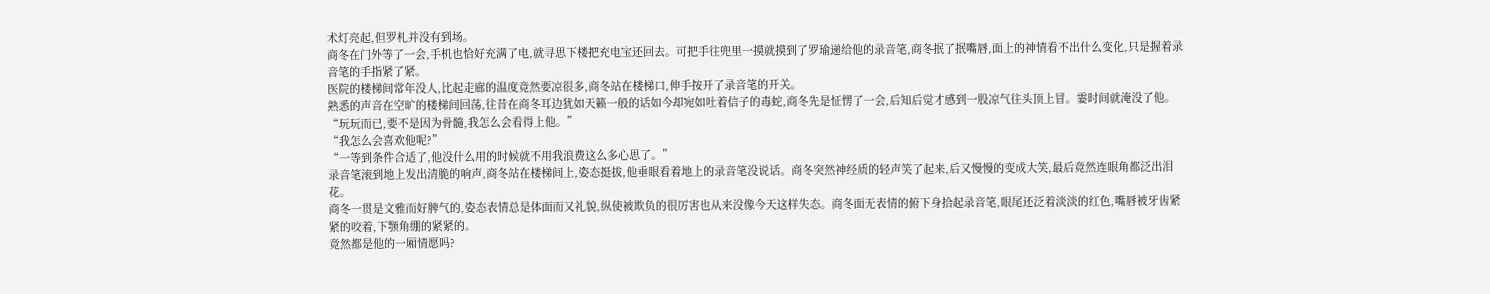术灯亮起,但罗札并没有到场。
商冬在门外等了一会,手机也恰好充满了电,就寻思下楼把充电宝还回去。可把手往兜里一摸就摸到了罗瑜递给他的录音笔,商冬抿了抿嘴唇,面上的神情看不出什么变化,只是握着录音笔的手指紧了紧。
医院的楼梯间常年没人,比起走廊的温度竟然要凉很多,商冬站在楼梯口,伸手按开了录音笔的开关。
熟悉的声音在空旷的楼梯间回荡,往昔在商冬耳边犹如天籁一般的话如今却宛如吐着信子的毒蛇,商冬先是怔愣了一会,后知后觉才感到一股凉气往头顶上冒。霎时间就淹没了他。
“玩玩而已,要不是因为骨髓,我怎么会看得上他。”
“我怎么会喜欢他呢?”
“一等到条件合适了,他没什么用的时候就不用我浪费这么多心思了。”
录音笔滚到地上发出清脆的响声,商冬站在楼梯间上,姿态挺拔,他垂眼看着地上的录音笔没说话。商冬突然神经质的轻声笑了起来,后又慢慢的变成大笑,最后竟然连眼角都泛出泪花。
商冬一贯是文雅而好脾气的,姿态表情总是体面而又礼貌,纵使被欺负的很厉害也从来没像今天这样失态。商冬面无表情的俯下身拾起录音笔,眼尾还泛着淡淡的红色,嘴唇被牙齿紧紧的咬着,下颚角绷的紧紧的。
竟然都是他的一厢情愿吗?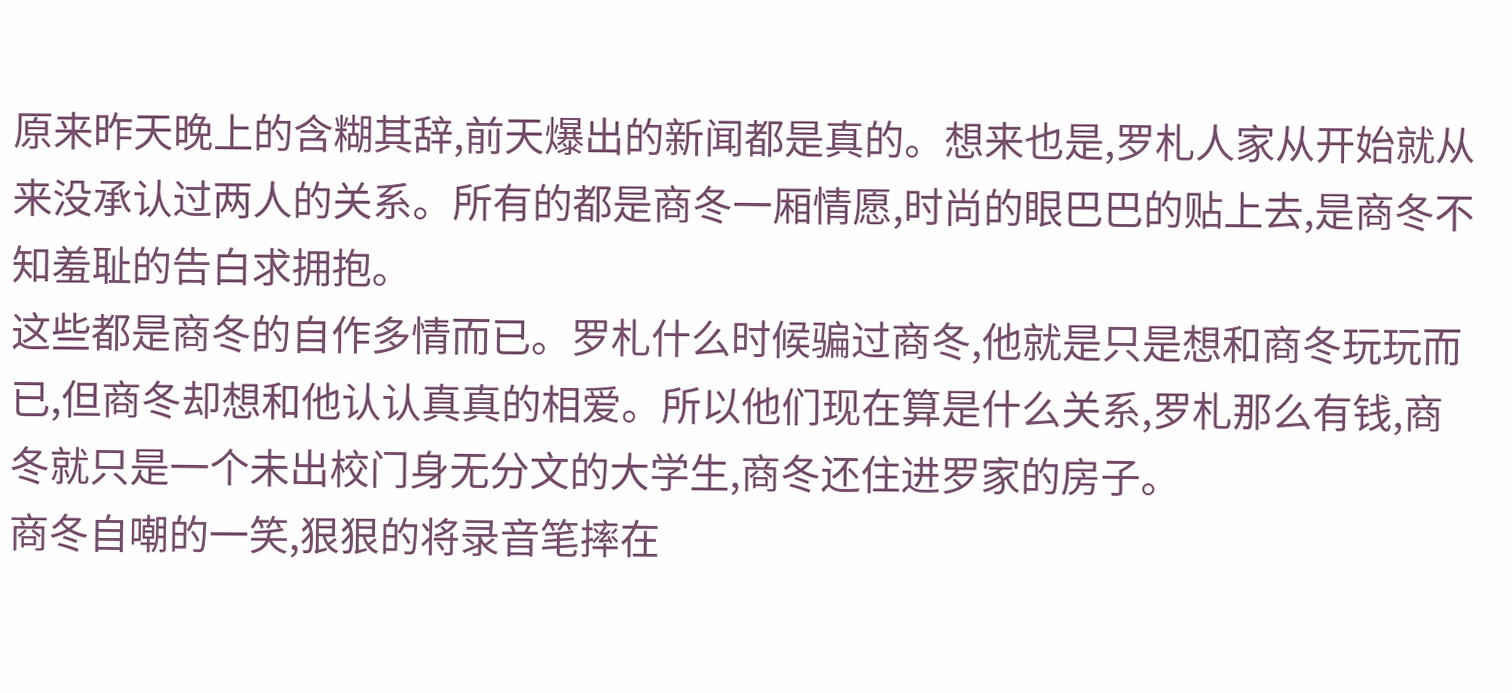原来昨天晚上的含糊其辞,前天爆出的新闻都是真的。想来也是,罗札人家从开始就从来没承认过两人的关系。所有的都是商冬一厢情愿,时尚的眼巴巴的贴上去,是商冬不知羞耻的告白求拥抱。
这些都是商冬的自作多情而已。罗札什么时候骗过商冬,他就是只是想和商冬玩玩而已,但商冬却想和他认认真真的相爱。所以他们现在算是什么关系,罗札那么有钱,商冬就只是一个未出校门身无分文的大学生,商冬还住进罗家的房子。
商冬自嘲的一笑,狠狠的将录音笔摔在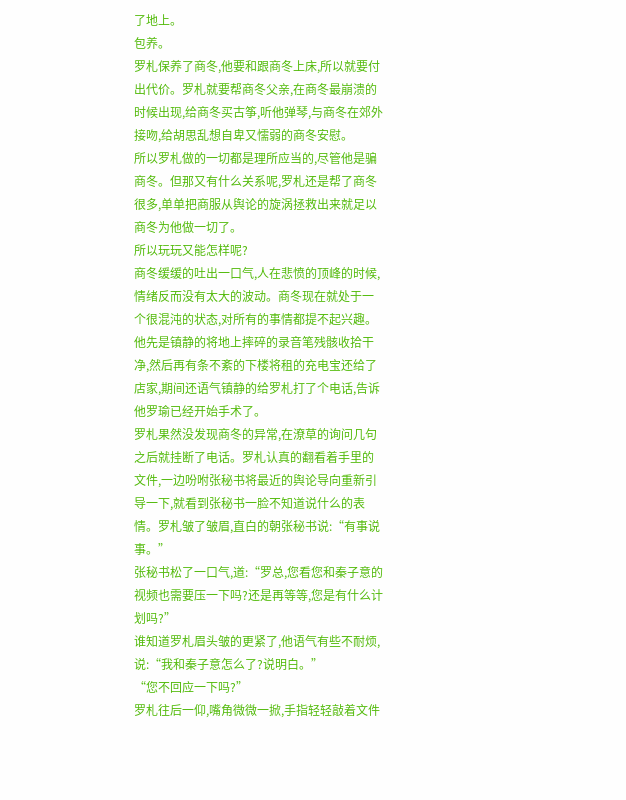了地上。
包养。
罗札保养了商冬,他要和跟商冬上床,所以就要付出代价。罗札就要帮商冬父亲,在商冬最崩溃的时候出现,给商冬买古筝,听他弹琴,与商冬在郊外接吻,给胡思乱想自卑又懦弱的商冬安慰。
所以罗札做的一切都是理所应当的,尽管他是骗商冬。但那又有什么关系呢,罗札还是帮了商冬很多,单单把商服从舆论的旋涡拯救出来就足以商冬为他做一切了。
所以玩玩又能怎样呢?
商冬缓缓的吐出一口气,人在悲愤的顶峰的时候,情绪反而没有太大的波动。商冬现在就处于一个很混沌的状态,对所有的事情都提不起兴趣。他先是镇静的将地上摔碎的录音笔残骸收拾干净,然后再有条不紊的下楼将租的充电宝还给了店家,期间还语气镇静的给罗札打了个电话,告诉他罗瑜已经开始手术了。
罗札果然没发现商冬的异常,在潦草的询问几句之后就挂断了电话。罗札认真的翻看着手里的文件,一边吩咐张秘书将最近的舆论导向重新引导一下,就看到张秘书一脸不知道说什么的表情。罗札皱了皱眉,直白的朝张秘书说:“有事说事。”
张秘书松了一口气,道:“罗总,您看您和秦子意的视频也需要压一下吗?还是再等等,您是有什么计划吗?”
谁知道罗札眉头皱的更紧了,他语气有些不耐烦,说:“我和秦子意怎么了?说明白。”
“您不回应一下吗?”
罗札往后一仰,嘴角微微一掀,手指轻轻敲着文件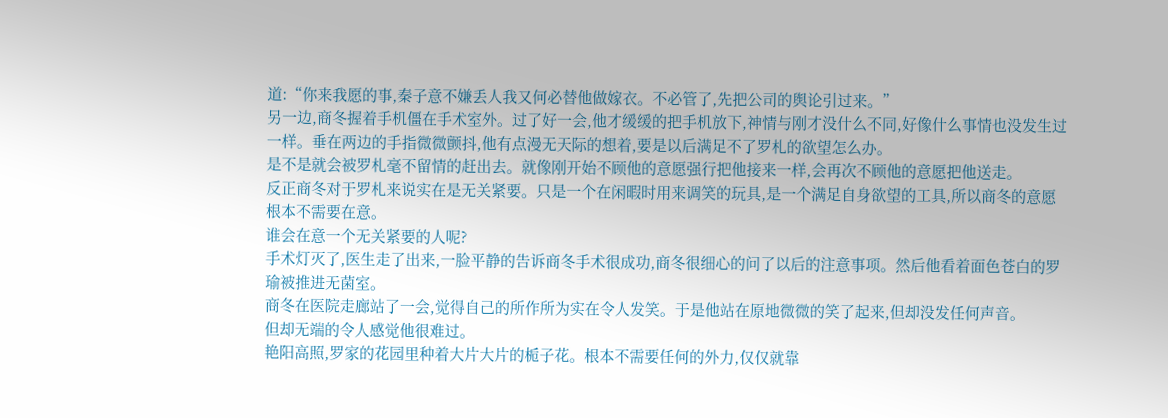道:“你来我愿的事,秦子意不嫌丢人我又何必替他做嫁衣。不必管了,先把公司的舆论引过来。”
另一边,商冬握着手机僵在手术室外。过了好一会,他才缓缓的把手机放下,神情与刚才没什么不同,好像什么事情也没发生过一样。垂在两边的手指微微颤抖,他有点漫无天际的想着,要是以后满足不了罗札的欲望怎么办。
是不是就会被罗札毫不留情的赶出去。就像刚开始不顾他的意愿强行把他接来一样,会再次不顾他的意愿把他送走。
反正商冬对于罗札来说实在是无关紧要。只是一个在闲暇时用来调笑的玩具,是一个满足自身欲望的工具,所以商冬的意愿根本不需要在意。
谁会在意一个无关紧要的人呢?
手术灯灭了,医生走了出来,一脸平静的告诉商冬手术很成功,商冬很细心的问了以后的注意事项。然后他看着面色苍白的罗瑜被推进无菌室。
商冬在医院走廊站了一会,觉得自己的所作所为实在令人发笑。于是他站在原地微微的笑了起来,但却没发任何声音。
但却无端的令人感觉他很难过。
艳阳高照,罗家的花园里种着大片大片的栀子花。根本不需要任何的外力,仅仅就靠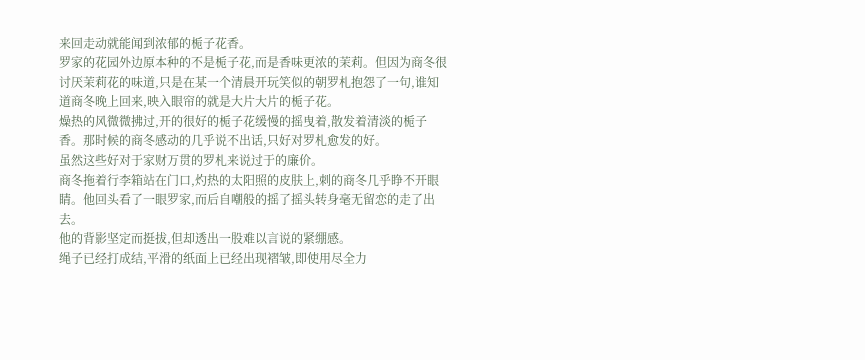来回走动就能闻到浓郁的栀子花香。
罗家的花园外边原本种的不是栀子花,而是香味更浓的茉莉。但因为商冬很讨厌茉莉花的味道,只是在某一个清晨开玩笑似的朝罗札抱怨了一句,谁知道商冬晚上回来,映入眼帘的就是大片大片的栀子花。
燥热的风微微拂过,开的很好的栀子花缓慢的摇曳着,散发着清淡的栀子香。那时候的商冬感动的几乎说不出话,只好对罗札愈发的好。
虽然这些好对于家财万贯的罗札来说过于的廉价。
商冬拖着行李箱站在门口,灼热的太阳照的皮肤上,刺的商冬几乎睁不开眼睛。他回头看了一眼罗家,而后自嘲般的摇了摇头转身毫无留恋的走了出去。
他的背影坚定而挺拔,但却透出一股难以言说的紧绷感。
绳子已经打成结,平滑的纸面上已经出现褶皱,即使用尽全力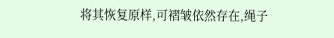将其恢复原样,可褶皱依然存在,绳子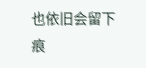也依旧会留下痕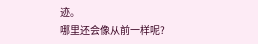迹。
哪里还会像从前一样呢?